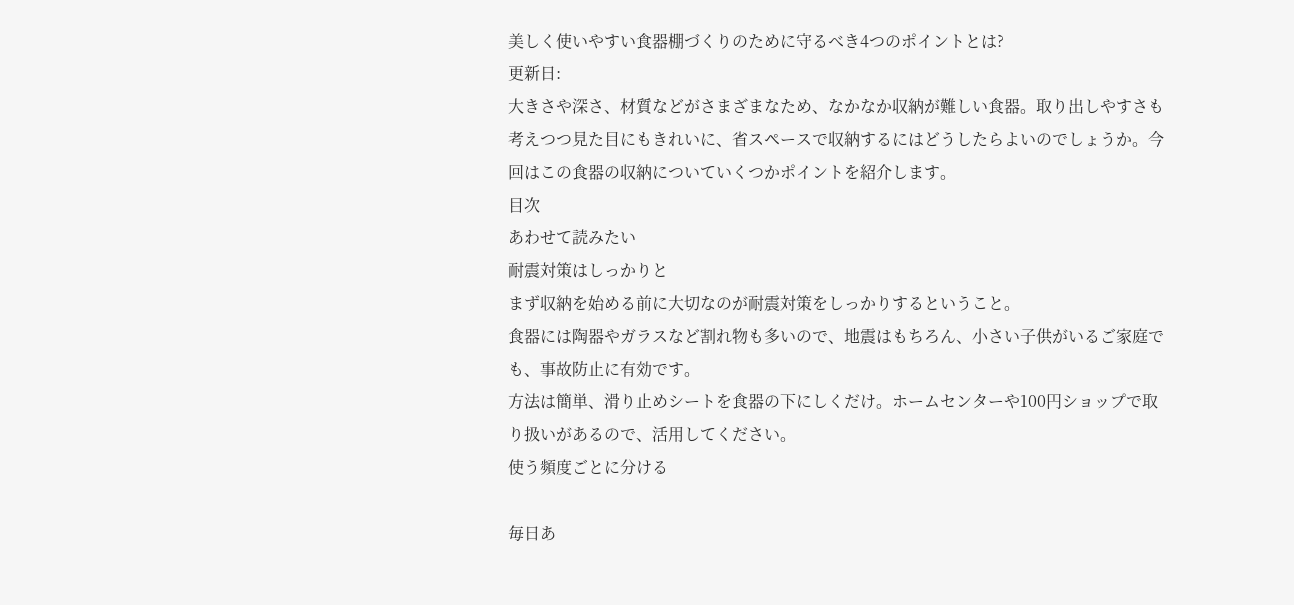美しく使いやすい食器棚づくりのために守るべき4つのポイントとは?
更新日:
大きさや深さ、材質などがさまざまなため、なかなか収納が難しい食器。取り出しやすさも考えつつ見た目にもきれいに、省スペースで収納するにはどうしたらよいのでしょうか。今回はこの食器の収納についていくつかポイントを紹介します。
目次
あわせて読みたい
耐震対策はしっかりと
まず収納を始める前に大切なのが耐震対策をしっかりするということ。
食器には陶器やガラスなど割れ物も多いので、地震はもちろん、小さい子供がいるご家庭でも、事故防止に有効です。
方法は簡単、滑り止めシートを食器の下にしくだけ。ホームセンターや100円ショップで取り扱いがあるので、活用してください。
使う頻度ごとに分ける

毎日あ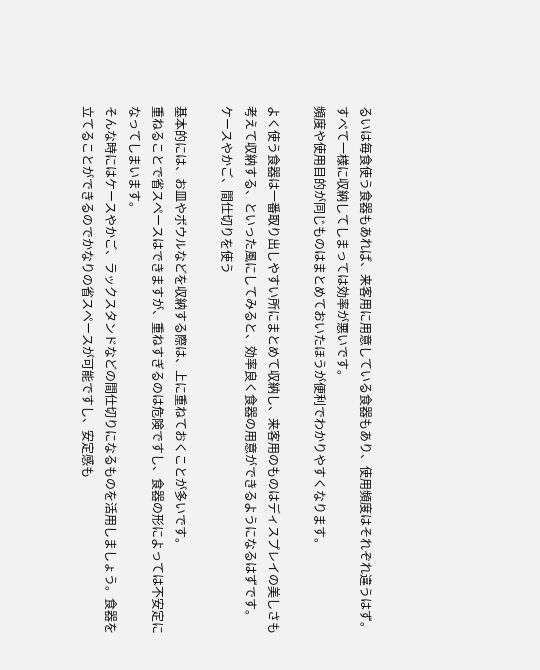るいは毎食使う食器もあれば、来客用に用意している食器もあり、使用頻度はそれぞれ違うはず。
すべて一様に収納してしまっては効率が悪いです。
頻度や使用目的が同じものはまとめておいたほうが便利でわかりやすくなります。

よく使う食器は一番取り出しやすい所にまとめて収納し、来客用のものはディスプレイの美しさも考えて収納する、といった風にしてみると、効率良く食器の用意ができるようになるはずです。
ケースやかご、間仕切りを使う

基本的には、お皿やボウルなどを収納する際は、上に重ねておくことが多いです。
重ねることで省スペースはできますが、重ねすぎるのは危険ですし、食器の形によっては不安定になってしまいます。
そんな時にはケースやかご、ラックスタンドなどの間仕切りになるものを活用しましょう。食器を立てることができるのでかなりの省スペースが可能ですし、安定感も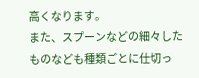高くなります。
また、スプーンなどの細々したものなども種類ごとに仕切っ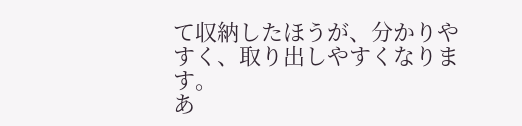て収納したほうが、分かりやすく、取り出しやすくなります。
あ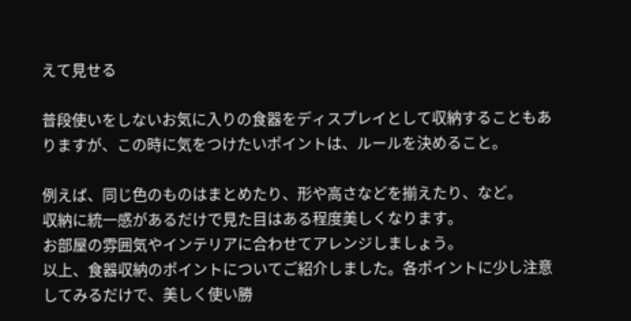えて見せる

普段使いをしないお気に入りの食器をディスプレイとして収納することもありますが、この時に気をつけたいポイントは、ルールを決めること。

例えば、同じ色のものはまとめたり、形や高さなどを揃えたり、など。
収納に統一感があるだけで見た目はある程度美しくなります。
お部屋の雰囲気やインテリアに合わせてアレンジしましょう。
以上、食器収納のポイントについてご紹介しました。各ポイントに少し注意してみるだけで、美しく使い勝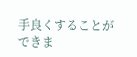手良くすることができま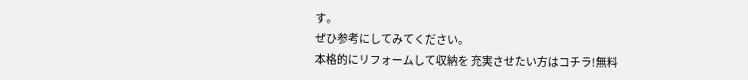す。
ぜひ参考にしてみてください。
本格的にリフォームして収納を 充実させたい方はコチラ!無料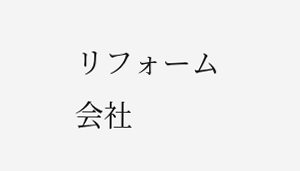リフォーム会社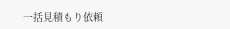一括見積もり依頼